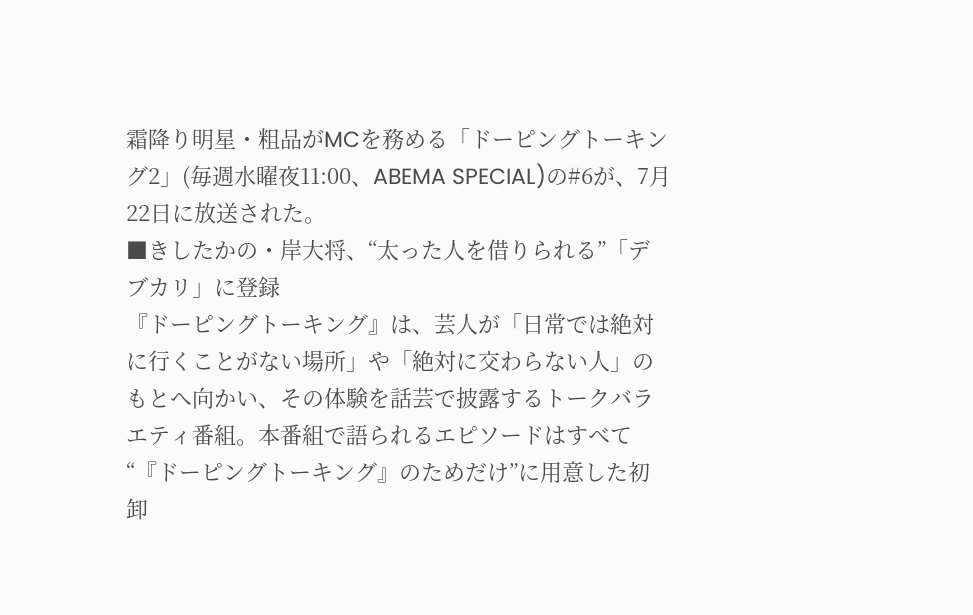霜降り明星・粗品がMCを務める「ドーピングトーキング2」(毎週水曜夜11:00、ABEMA SPECIAL)の#6が、7月22日に放送された。
■きしたかの・岸大将、“太った人を借りられる”「デブカリ」に登録
『ドーピングトーキング』は、芸人が「日常では絶対に行くことがない場所」や「絶対に交わらない人」のもとへ向かい、その体験を話芸で披露するトークバラエティ番組。本番組で語られるエピソードはすべて“『ドーピングトーキング』のためだけ”に用意した初卸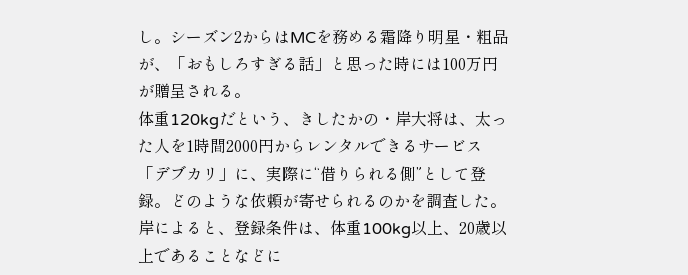し。シーズン2からはMCを務める霜降り明星・粗品が、「おもしろすぎる話」と思った時には100万円が贈呈される。
体重120kgだという、きしたかの・岸大将は、太った人を1時間2000円からレンタルできるサービス「デブカリ」に、実際に“借りられる側”として登録。どのような依頼が寄せられるのかを調査した。岸によると、登録条件は、体重100kg以上、20歳以上であることなどに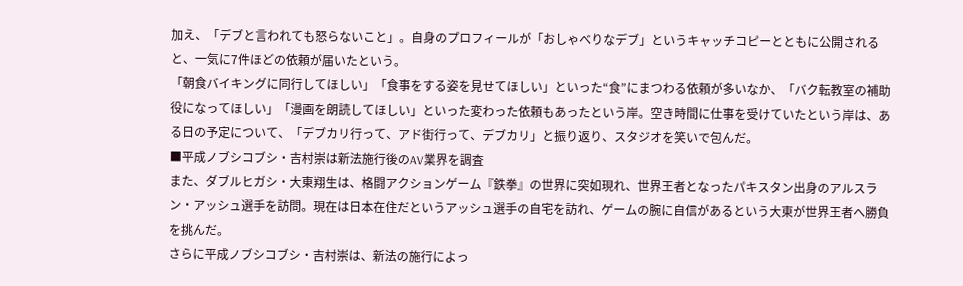加え、「デブと言われても怒らないこと」。自身のプロフィールが「おしゃべりなデブ」というキャッチコピーとともに公開されると、一気に7件ほどの依頼が届いたという。
「朝食バイキングに同行してほしい」「食事をする姿を見せてほしい」といった“食”にまつわる依頼が多いなか、「バク転教室の補助役になってほしい」「漫画を朗読してほしい」といった変わった依頼もあったという岸。空き時間に仕事を受けていたという岸は、ある日の予定について、「デブカリ行って、アド街行って、デブカリ」と振り返り、スタジオを笑いで包んだ。
■平成ノブシコブシ・吉村崇は新法施行後のAV業界を調査
また、ダブルヒガシ・大東翔生は、格闘アクションゲーム『鉄拳』の世界に突如現れ、世界王者となったパキスタン出身のアルスラン・アッシュ選手を訪問。現在は日本在住だというアッシュ選手の自宅を訪れ、ゲームの腕に自信があるという大東が世界王者へ勝負を挑んだ。
さらに平成ノブシコブシ・吉村崇は、新法の施行によっ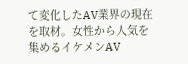て変化したAV業界の現在を取材。女性から人気を集めるイケメンAV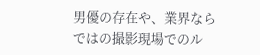男優の存在や、業界ならではの撮影現場でのル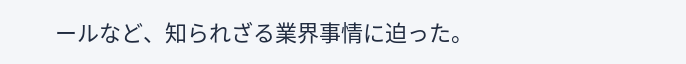ールなど、知られざる業界事情に迫った。